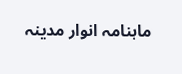ماہنامہ انوار مدینہ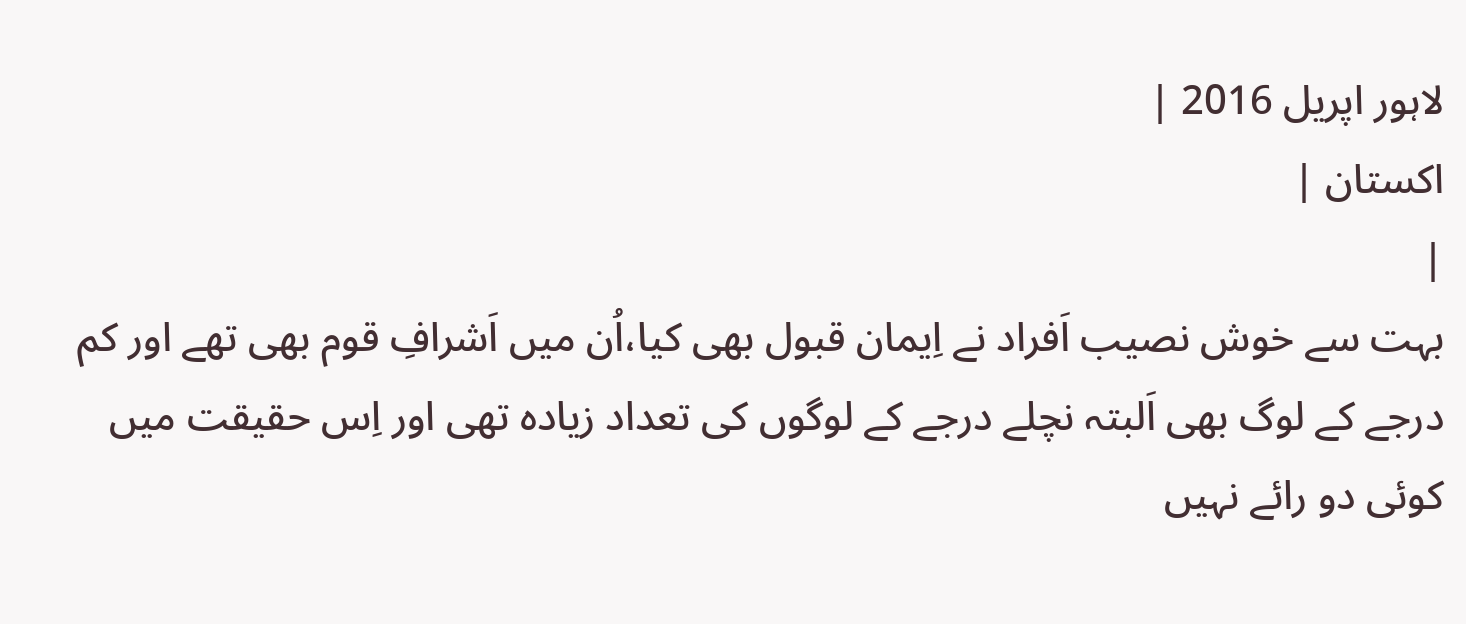لاہور اپریل 2016 |
اكستان |
|
بہت سے خوش نصیب اَفراد نے اِیمان قبول بھی کیا،اُن میں اَشرافِ قوم بھی تھے اور کم درجے کے لوگ بھی اَلبتہ نچلے درجے کے لوگوں کی تعداد زیادہ تھی اور اِس حقیقت میں کوئی دو رائے نہیں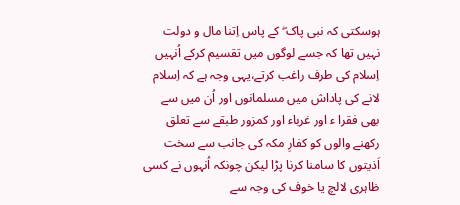ہوسکتی کہ نبی پاک ۖ کے پاس اِتنا مال و دولت نہیں تھا کہ جسے لوگوں میں تقسیم کرکے اُنہیں اِسلام کی طرف راغب کرتے،یہی وجہ ہے کہ اِسلام لانے کی پاداش میں مسلمانوں اور اُن میں سے بھی فقرا ء اور غرباء اور کمزور طبقے سے تعلق رکھنے والوں کو کفارِ مکہ کی جانب سے سخت اَذیتوں کا سامنا کرنا پڑا لیکن چونکہ اُنہوں نے کسی ظاہری لالچ یا خوف کی وجہ سے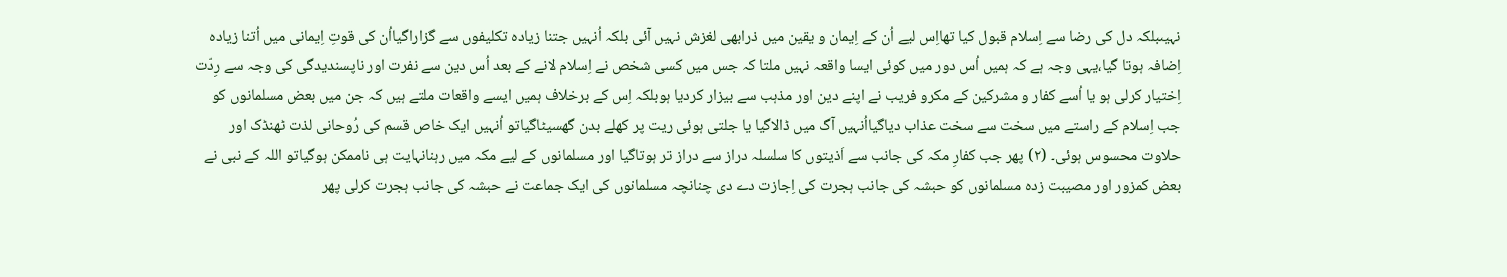نہیںبلکہ دل کی رضا سے اِسلام قبول کیا تھااِس لیے اُن کے اِیمان و یقین میں ذرابھی لغزش نہیں آئی بلکہ اُنہیں جتنا زیادہ تکلیفوں سے گزاراگیااُن کی قوتِ اِیمانی میں اُتنا زیادہ اِضافہ ہوتا گیا،یہی وجہ ہے کہ ہمیں اُس دور میں کوئی ایسا واقعہ نہیں ملتا کہ جس میں کسی شخص نے اِسلام لانے کے بعد اُس دین سے نفرت اور ناپسندیدگی کی وجہ سے رِدّت اِختیار کرلی ہو یا اُسے کفار و مشرکین کے مکرو فریب نے اپنے دین اور مذہب سے بیزار کردیا ہوبلکہ اِس کے برخلاف ہمیں ایسے واقعات ملتے ہیں کہ جن میں بعض مسلمانوں کو جب اِسلام کے راستے میں سخت سے سخت عذاب دیاگیااُنہیں آگ میں ڈالاگیا یا جلتی ہوئی ریت پر کھلے بدن گھسیٹاگیاتو اُنہیں ایک خاص قسم کی رُوحانی لذت ٹھنڈک اور حلاوت محسوس ہوئی۔ (٢) پھر جب کفارِ مکہ کی جانب سے اَذیتوں کا سلسلہ دراز سے دراز تر ہوتاگیا اور مسلمانوں کے لیے مکہ میں رہنانہایت ہی ناممکن ہوگیاتو اللہ کے نبی نے بعض کمزور اور مصیبت زدہ مسلمانوں کو حبشہ کی جانب ہجرت کی اِجازت دے دی چنانچہ مسلمانوں کی ایک جماعت نے حبشہ کی جانب ہجرت کرلی پھر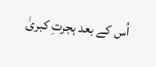اُس کے بعد ہجرتِ کبریٰ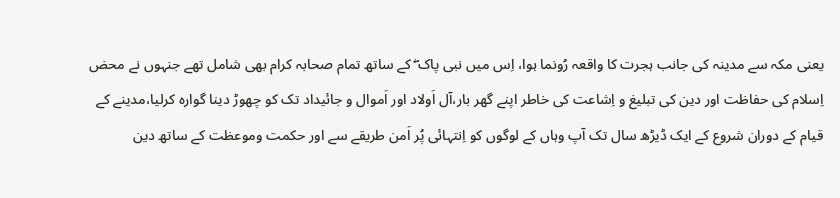یعنی مکہ سے مدینہ کی جانب ہجرت کا واقعہ رُونما ہوا، اِس میں نبی پاک ۖ کے ساتھ تمام صحابہ کرام بھی شامل تھے جنہوں نے محض اِسلام کی حفاظت اور دین کی تبلیغ و اِشاعت کی خاطر اپنے گھر بار،آل اَولاد اور اَموال و جائیداد تک کو چھوڑ دینا گوارہ کرلیا،مدینے کے قیام کے دوران شروع کے ایک ڈیڑھ سال تک آپ وہاں کے لوگوں کو اِنتہائی پُر اَمن طریقے سے اور حکمت وموعظت کے ساتھ دین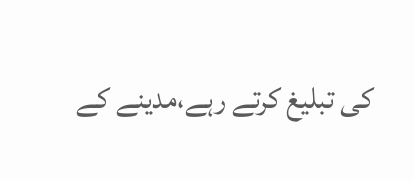کی تبلیغ کرتے رہے،مدینے کے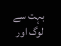بہت سے لوگ اور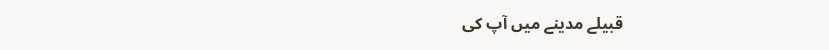قبیلے مدینے میں آپ کی